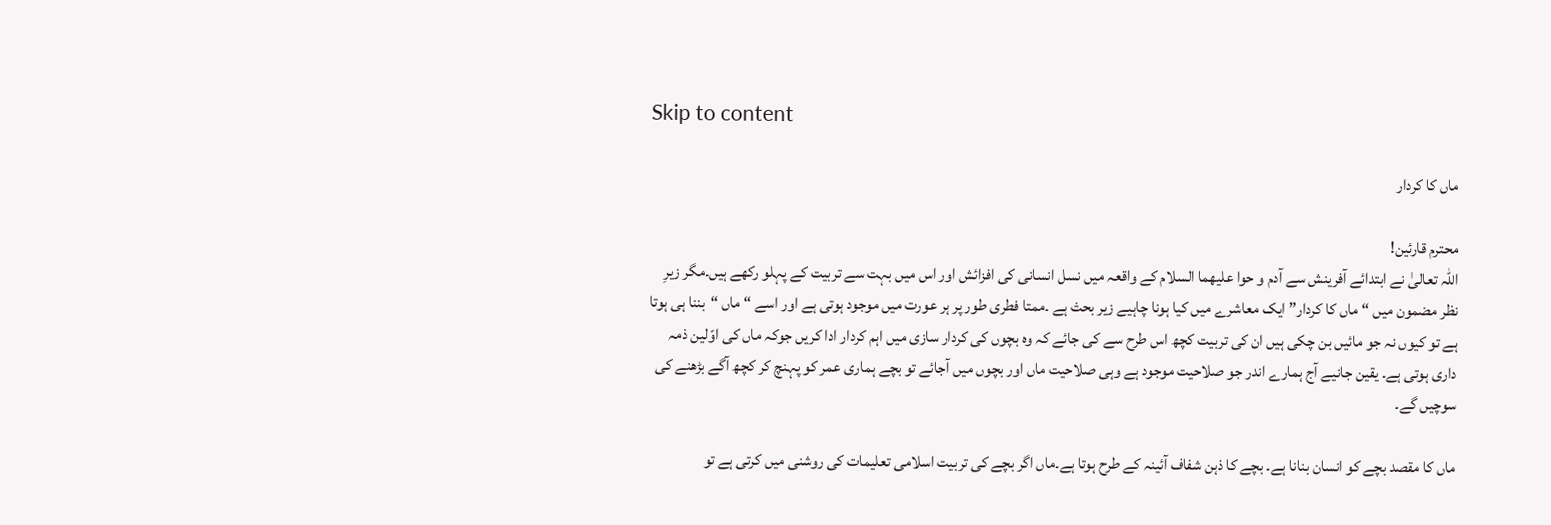Skip to content

ماں کا کردار

محترم قارئین!
اللہ تعالیٰ نے ابتدائے آفرینش سے آدم و حوا علیھما السلام کے واقعہ میں نسل انسانی کی افزائش اور اس میں بہت سے تربیت کے پہلو رکھے ہیں۔مگر زیرِ نظر مضمون میں “ماں کا کردار” ایک معاشرے میں کیا ہونا چاہیے زیر بحث ہے ۔ممتا فطری طور پر ہر عورت میں موجود ہوتی ہے اور اسے “ماں “بننا ہی ہوتا ہے تو کیوں نہ جو مائیں بن چکی ہیں ان کی تربیت کچھ اس طرح سے کی جائے کہ وہ بچوں کی کردار سازی میں اہم کردار ادا کریں جوکہ ماں کی اوّلین ذمہ داری ہوتی ہے۔ یقین جانیے آج ہمارے اندر جو صلاحیت موجود ہے وہی صلاحیت ماں اور بچوں میں آجائے تو بچے ہماری عمر کو پہنچ کر کچھ آگے بڑھنے کی سوچیں گے۔

ماں کا مقصد بچے کو انسان بنانا ہے۔ بچے کا ذہن شفاف آئینہ کے طرح ہوتا ہے۔ماں اگر بچے کی تربیت اسلامی تعلیمات کی روشنی میں کرتی ہے تو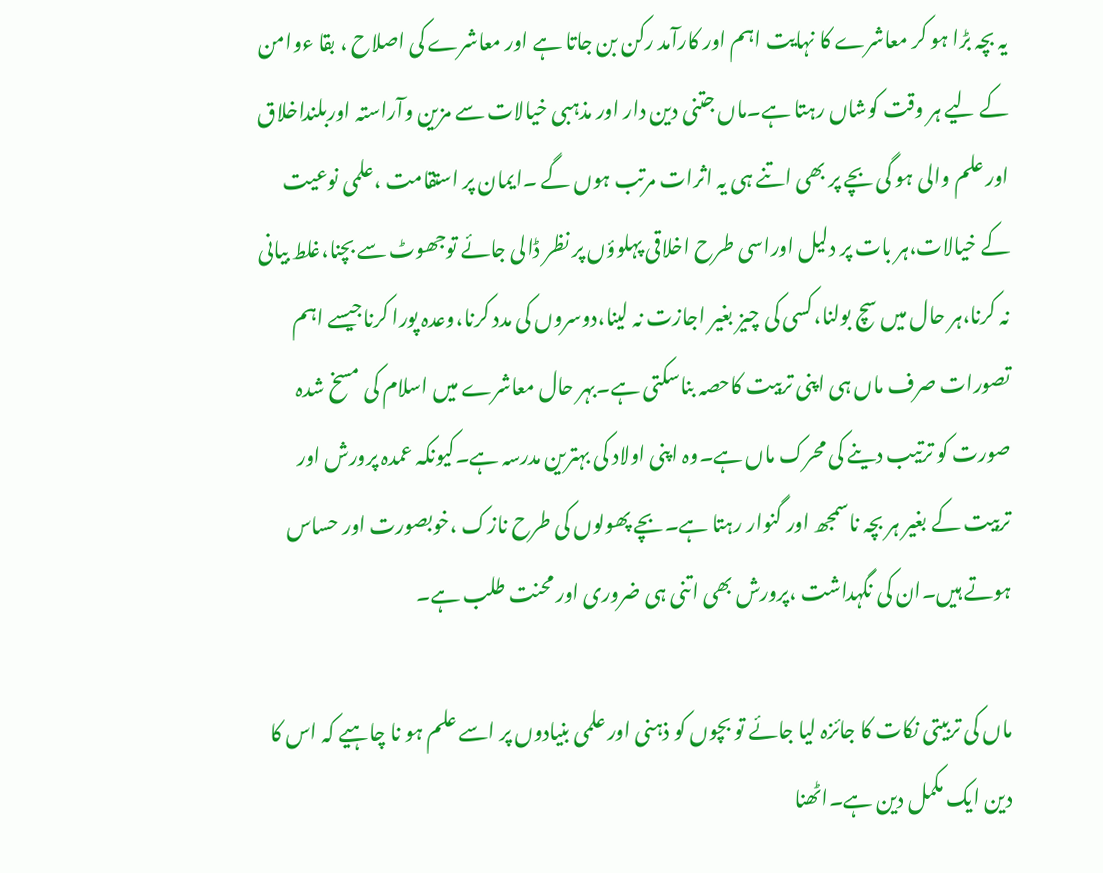یہ بچہ بڑا ہو کر معاشرے کا نہایت اہم اور کارآمد رکن بن جاتا ہے اور معاشرے کی اصلاح ، بقا ءوامن کے لیے ہر وقت کوشاں رہتا ہے۔ماں جتنی دین دار اور مذہبی خیالات سے مزین وآراستہ اوربلنداخلاق اور علم والی ہو گی بچے پر بھی اتنے ہی یہ اثرات مرتب ہوں گے ۔ایمان پر استقامت ،علمی نوعیت کے خیالات،ہر بات پر دلیل اوراسی طرح اخلاقی پہلوؤں پر نظر ڈالی جائے توجھوٹ سے بچنا،غلط بیانی نہ کرنا،ہر حال میں سچ بولنا،کسی کی چیز بغیر اجازت نہ لینا،دوسروں کی مدد کرنا،وعدہ پورا کرناجیسے اہم تصورات صرف ماں ہی اپنی تربیت کاحصہ بناسکتی ہے۔بہر حال معاشرے میں اسلام کی مسخ شدہ صورت کو ترتیب دینے کی محرک ماں ہے۔وہ اپنی اولاد کی بہترین مدرسہ ہے۔کیونکہ عمدہ پرورش اور تربیت کے بغیر ہر بچہ ناسمجھ اور گنوار رہتا ہے۔بچے پھولوں کی طرح نازک ،خوبصورت اور حساس ہوتے ہیں۔ان کی نگہداشت ،پرورش بھی اتنی ہی ضروری اور محنت طلب ہے۔

ماں کی تربیتی نکات کا جائزہ لیا جائے تو بچوں کو ذہنی اور علمی بنیادوں پر اسے علم ہو نا چاہیے کہ اس کا دین ایک مکمل دین ہے۔اٹھنا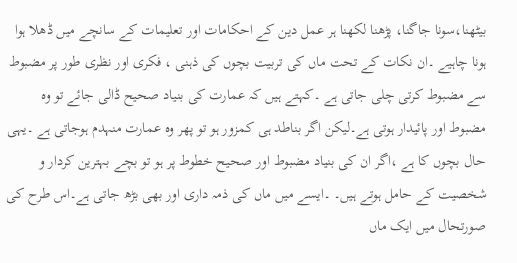بیٹھنا،سونا جاگنا، پڑھنا لکھنا ہر عمل دین کے احکامات اور تعلیمات کے سانچے میں ڈھلا ہوا ہونا چاہیے ۔ان نکات کے تحت ماں کی تربیت بچوں کی ذہنی ، فکری اور نظری طور پر مضبوط سے مضبوط کرتی چلی جاتی ہے ۔کہتے ہیں کہ عمارت کی بنیاد صحیح ڈالی جائے تو وہ مضبوط اور پائیدار ہوتی ہے۔لیکن اگر بناطد ہی کمزور ہو تو پھر وہ عمارت منہدم ہوجاتی ہے ۔یہی حال بچوں کا ہے ،اگر ان کی بنیاد مضبوط اور صحیح خطوط پر ہو تو بچے بہترین کردار و شخصیت کے حامل ہوتے ہیں۔ ۔ایسے میں ماں کی ذمہ داری اور بھی بڑھ جاتی ہے۔اس طرح کی صورتحال میں ایک ماں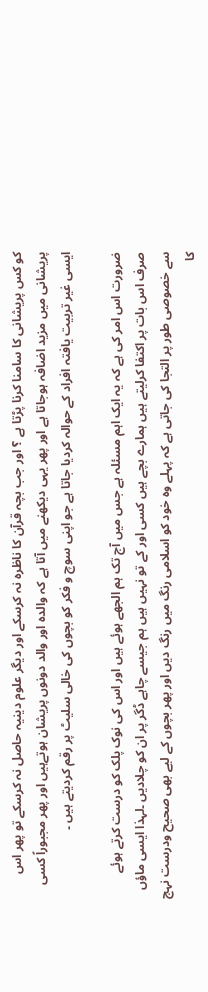کو کس پریشانی کا سامنا کرنا پڑتا ہے ؟ اور جب بچہ قرآن کا ناظرہ نہ کرسکے اور دیگر علوم دینیہ حاصل نہ کرسکے تو پھر اس پریشانی میں مزید اضافہ ہوجاتا ہے اور پھر یہی دیکھنے میں آتا ہے کہ والدہ اور والد دونوں پریشان ہوتےہیں اور پھر مجبوراً کسی ایسی غیر تربیت یافتہ افراد کے حوالہ کردیا جاتا ہے جو اپنی سوچ و فکر کو بچوں کی خالی سلیٹ پر رقم کردیتے ہیں ۔

ضرورت اس امر کی ہے کہ یہ ایک اہم مسئلہ ہے جس میں آج تک ہم الجھے ہوئے ہیں اور اس کی نوک پلک کو درست کرتے ہوئے صرف اس بات پر اکتفا کرلیتے ہیں ہمارے بچے ہیں کسی اور کے تو نہیں ہیں ہم جیسے چاہے ڈگر پر ان کو چلادیں ۔لہذا ایسی ماؤں سے خصوصی طور پر التجا کی جاتی ہے کہ پہلے وہ خود کو اسلامی رنگ میں رنگ دیں اور پھر بچوں کے لیے بھی صحیح ودرست نہج کا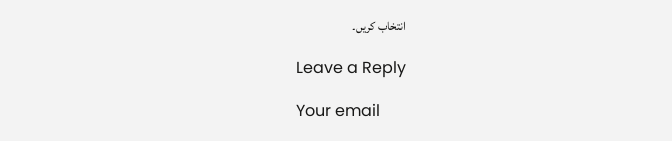انتخاب کریں۔

Leave a Reply

Your email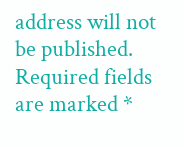address will not be published. Required fields are marked *